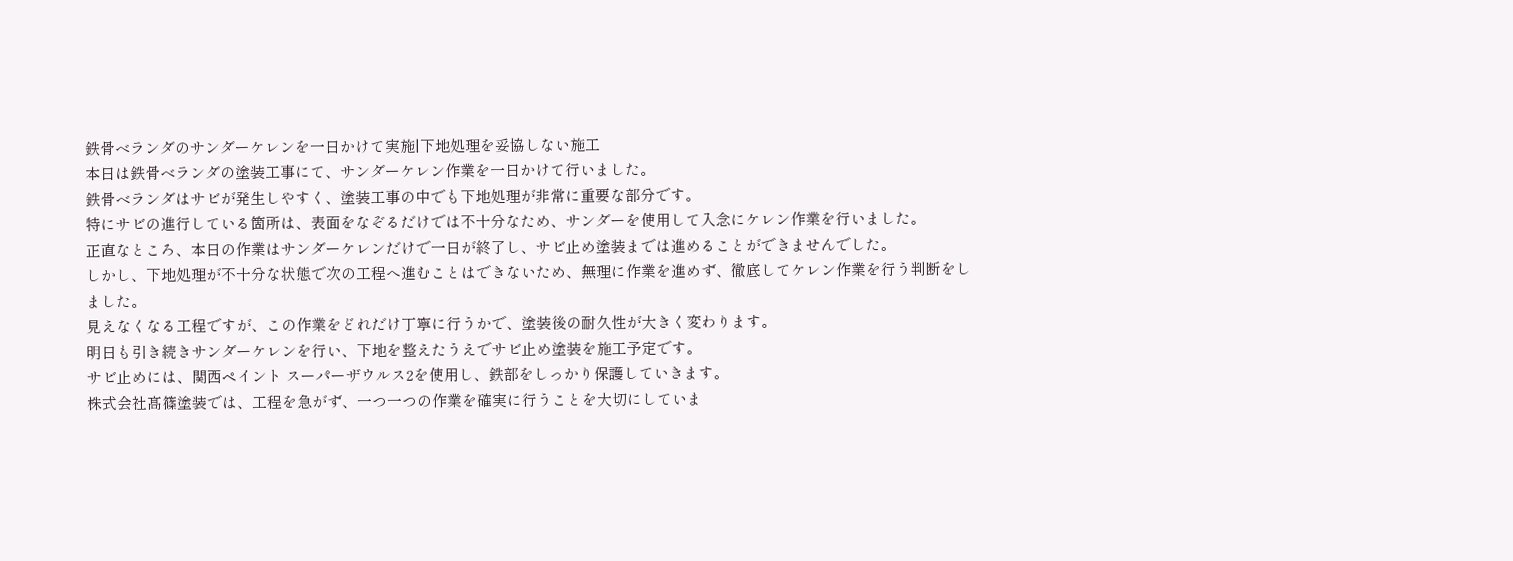鉄骨ベランダのサンダーケレンを一日かけて実施|下地処理を妥協しない施工
本日は鉄骨ベランダの塗装工事にて、サンダーケレン作業を一日かけて行いました。
鉄骨ベランダはサビが発生しやすく、塗装工事の中でも下地処理が非常に重要な部分です。
特にサビの進行している箇所は、表面をなぞるだけでは不十分なため、サンダーを使用して入念にケレン作業を行いました。
正直なところ、本日の作業はサンダーケレンだけで一日が終了し、サビ止め塗装までは進めることができませんでした。
しかし、下地処理が不十分な状態で次の工程へ進むことはできないため、無理に作業を進めず、徹底してケレン作業を行う判断をしました。
見えなくなる工程ですが、この作業をどれだけ丁寧に行うかで、塗装後の耐久性が大きく変わります。
明日も引き続きサンダーケレンを行い、下地を整えたうえでサビ止め塗装を施工予定です。
サビ止めには、関西ペイント スーパーザウルス2を使用し、鉄部をしっかり保護していきます。
株式会社髙篠塗装では、工程を急がず、一つ一つの作業を確実に行うことを大切にしていま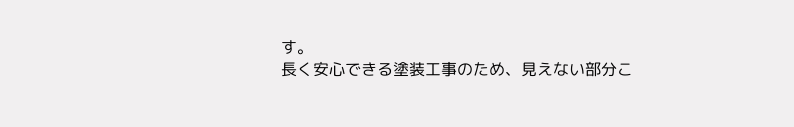す。
長く安心できる塗装工事のため、見えない部分こ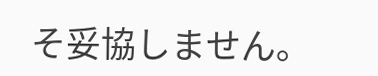そ妥協しません。